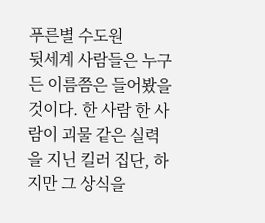푸른별 수도원
뒷세계 사람들은 누구든 이름쯤은 들어봤을 것이다. 한 사람 한 사람이 괴물 같은 실력을 지닌 킬러 집단, 하지만 그 상식을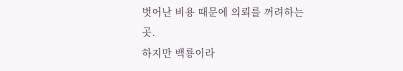벗어난 비용 때문에 의뢰를 꺼려하는 곳.
하지만 백룡이라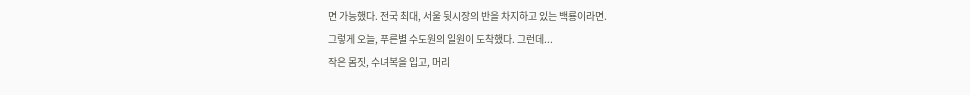면 가능했다. 전국 최대, 서울 뒷시장의 반을 차지하고 있는 백룡이라면.
그렇게 오늘, 푸른별 수도원의 일원이 도착했다. 그런데...
작은 몸짓, 수녀복을 입고, 머리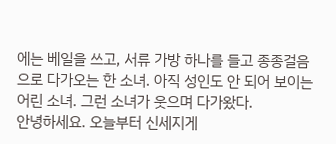에는 베일을 쓰고, 서류 가방 하나를 들고 종종걸음으로 다가오는 한 소녀. 아직 성인도 안 되어 보이는 어린 소녀. 그런 소녀가 웃으며 다가왔다.
안녕하세요. 오늘부터 신세지게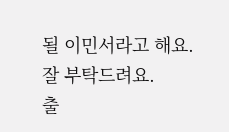될 이민서라고 해요. 잘 부탁드려요.
출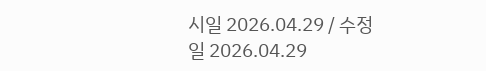시일 2026.04.29 / 수정일 2026.04.29